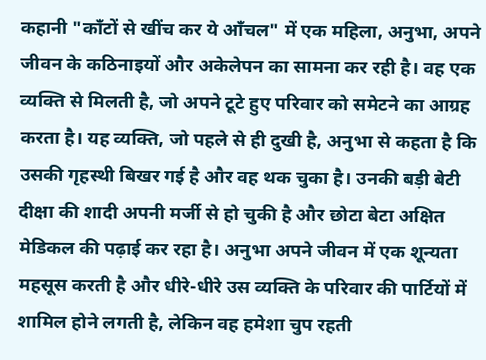कहानी "काँटों से खींच कर ये आँचल" में एक महिला, अनुभा, अपने जीवन के कठिनाइयों और अकेलेपन का सामना कर रही है। वह एक व्यक्ति से मिलती है, जो अपने टूटे हुए परिवार को समेटने का आग्रह करता है। यह व्यक्ति, जो पहले से ही दुखी है, अनुभा से कहता है कि उसकी गृहस्थी बिखर गई है और वह थक चुका है। उनकी बड़ी बेटी दीक्षा की शादी अपनी मर्जी से हो चुकी है और छोटा बेटा अक्षित मेडिकल की पढ़ाई कर रहा है। अनुभा अपने जीवन में एक शून्यता महसूस करती है और धीरे-धीरे उस व्यक्ति के परिवार की पार्टियों में शामिल होने लगती है, लेकिन वह हमेशा चुप रहती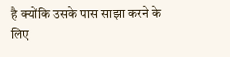है क्योंकि उसके पास साझा करने के लिए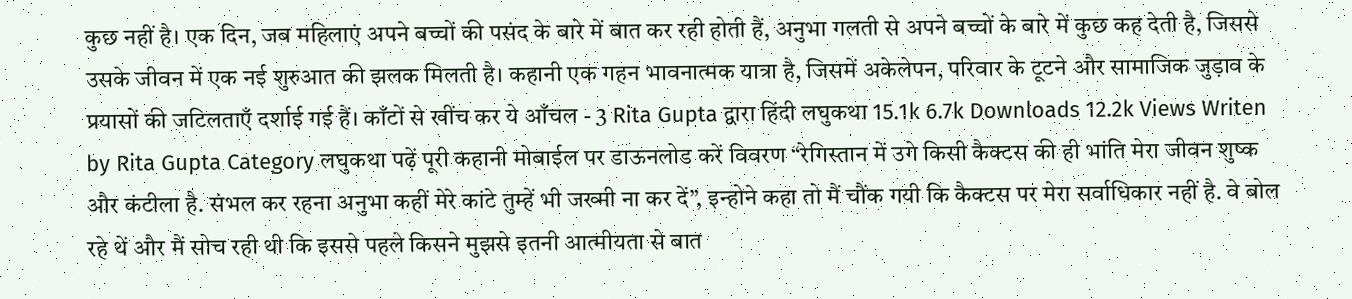कुछ नहीं है। एक दिन, जब महिलाएं अपने बच्चों की पसंद के बारे में बात कर रही होती हैं, अनुभा गलती से अपने बच्चों के बारे में कुछ कह देती है, जिससे उसके जीवन में एक नई शुरुआत की झलक मिलती है। कहानी एक गहन भावनात्मक यात्रा है, जिसमें अकेलेपन, परिवार के टूटने और सामाजिक जुड़ाव के प्रयासों की जटिलताएँ दर्शाई गई हैं। काँटों से खींच कर ये आँचल - 3 Rita Gupta द्वारा हिंदी लघुकथा 15.1k 6.7k Downloads 12.2k Views Writen by Rita Gupta Category लघुकथा पढ़ें पूरी कहानी मोबाईल पर डाऊनलोड करें विवरण “रेगिस्तान में उगे किसी कैक्टस की ही भांति मेरा जीवन शुष्क और कंटीला है. संभल कर रहना अनुभा कहीं मेरे कांटे तुम्हें भी जख्मी ना कर दें”, इन्होने कहा तो मैं चौंक गयी कि कैक्टस पर मेरा सर्वाधिकार नहीं है. वे बोल रहे थें और मैं सोच रही थी कि इससे पहले किसने मुझसे इतनी आत्मीयता से बात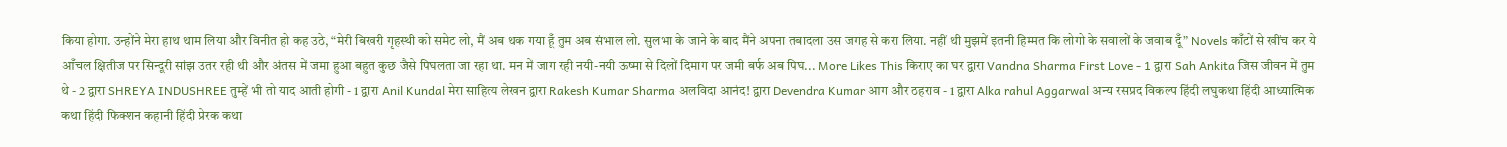किया होगा. उन्होंने मेरा हाथ थाम लिया और विनीत हो कह उठे, “मेरी बिखरी गृहस्थी को समेट लो, मैं अब थक गया हूँ तुम अब संभाल लो. सुलभा के जाने के बाद मैंने अपना तबादला उस जगह से करा लिया. नहीं थी मुझमें इतनी हिम्मत कि लोगो के सवालों के जवाब दूँ” Novels काँटों से खींच कर ये आँचल क्षितीज पर सिन्दूरी सांझ उतर रही थी और अंतस में जमा हुआ बहुत कुछ जैसे पिघलता जा रहा था. मन में जाग रही नयी-नयी ऊष्मा से दिलों दिमाग पर जमी बर्फ अब पिघ... More Likes This किराए का घर द्वारा Vandna Sharma First Love - 1 द्वारा Sah Ankita जिस जीवन में तुम थे - 2 द्वारा SHREYA INDUSHREE तुम्हें भी तो याद आती होगी - 1 द्वारा Anil Kundal मेरा साहित्य लेखन द्वारा Rakesh Kumar Sharma अलविदा आनंद! द्वारा Devendra Kumar आग और ठहराव - 1 द्वारा Alka rahul Aggarwal अन्य रसप्रद विकल्प हिंदी लघुकथा हिंदी आध्यात्मिक कथा हिंदी फिक्शन कहानी हिंदी प्रेरक कथा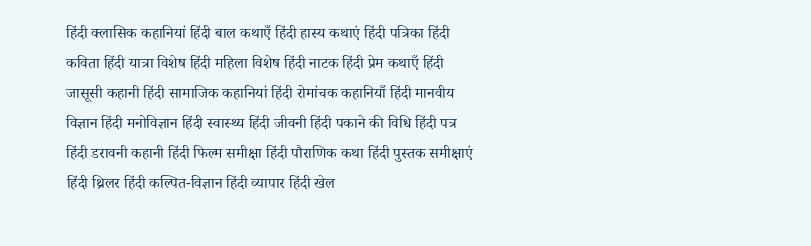हिंदी क्लासिक कहानियां हिंदी बाल कथाएँ हिंदी हास्य कथाएं हिंदी पत्रिका हिंदी कविता हिंदी यात्रा विशेष हिंदी महिला विशेष हिंदी नाटक हिंदी प्रेम कथाएँ हिंदी जासूसी कहानी हिंदी सामाजिक कहानियां हिंदी रोमांचक कहानियाँ हिंदी मानवीय विज्ञान हिंदी मनोविज्ञान हिंदी स्वास्थ्य हिंदी जीवनी हिंदी पकाने की विधि हिंदी पत्र हिंदी डरावनी कहानी हिंदी फिल्म समीक्षा हिंदी पौराणिक कथा हिंदी पुस्तक समीक्षाएं हिंदी थ्रिलर हिंदी कल्पित-विज्ञान हिंदी व्यापार हिंदी खेल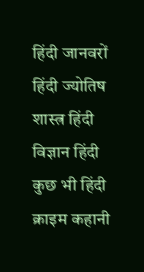हिंदी जानवरों हिंदी ज्योतिष शास्त्र हिंदी विज्ञान हिंदी कुछ भी हिंदी क्राइम कहानी